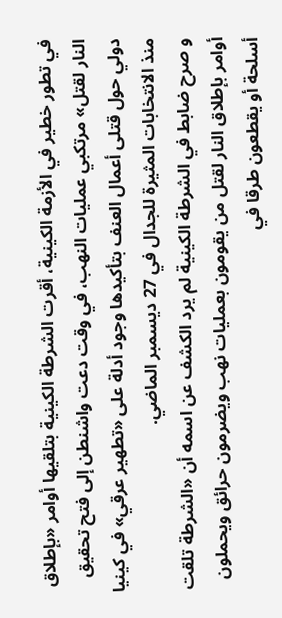في تطور خطير في الأزمة الكينية، أقرت الشرطة الكينية بتلقيها أوامر «بإطلاق النار لقتل» مرتكبي عمليات النهب، في وقت دعت واشنطن إلى فتح تحقيق دولي حول قتلى أعمال العنف بتأكيدها وجود أدلة على «تطهير عرقي» في كينيا منذ الانتخابات المثيرة للجدال في 27 ديسمبر الماضي.
و صرح ضابط في الشرطة الكينية لم يرد الكشف عن اسمه أن «الشرطة تلقت أوامر بإطلاق النار لقتل من يقومون بعمليات نهب ويضرمون حرائق ويحملون أسلحة أو يقطعون طرقا في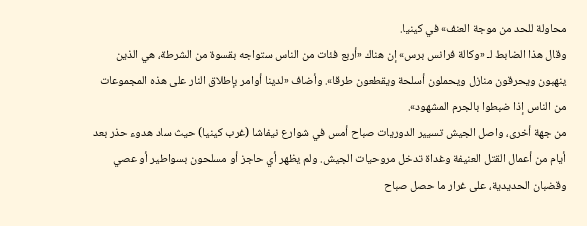محاولة للحد من موجة العنف» في كينيا.
وقال هذا الضابط لـ «وكالة فرانس برس» إن هناك «أربع فئات من الناس ستواجه بقسوة من الشرطة، هي الذين ينهبون ويحرقون منازل ويحملون أسلحة ويقطعون طرقا». وأضاف «لدينا أوامر بإطلاق النار على هذه المجموعات من الناس إذا ضبطوا بالجرم المشهود».
من جهة أخرى، واصل الجيش تسيير الدوريات صباح أمس في شوارع نيفاشا (غرب كينيا) حيث ساد هدوء حذر بعد أيام من أعمال القتل العنيفة وغداة تدخل مروحيات الجيش. ولم يظهر أي حاجز أو مسلحون بسواطير أو عصي وقضبان الحديدية، على غرار ما حصل صباح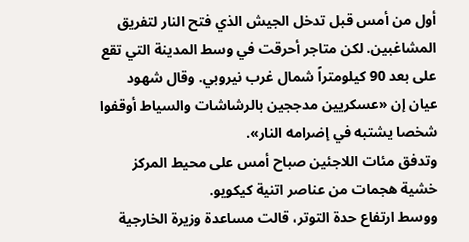أول من أمس قبل تدخل الجيش الذي فتح النار لتفريق المشاغبين. لكن متاجر أحرقت في وسط المدينة التي تقع على بعد 90 كيلومتراً شمال غرب نيروبي. وقال شهود عيان إن «عسكريين مدججين بالرشاشات والسياط أوقفوا شخصا يشتبه في إضرامه النار».
وتدفق مئات اللاجئين صباح أمس على محيط المركز خشية هجمات من عناصر اتنية كيكويو.
ووسط ارتفاع حدة التوتر، قالت مساعدة وزيرة الخارجية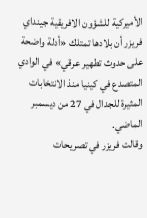الأميركية للشؤون الافريقية جينداي فريزر أن بلادها تمتلك «أدلة واضحة على حدوث تطهير عرقي» في الوادي المتصدع في كينيا منذ الانتخابات المثيرة للجدال في 27 من ديسمبر الماضي.
وقالت فريزر في تصريحات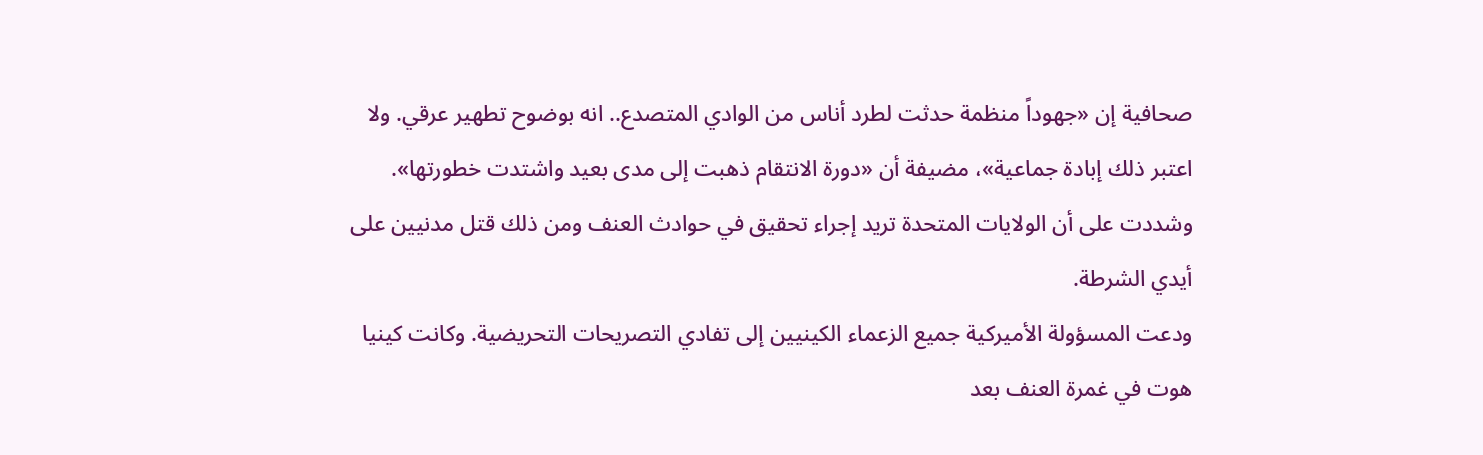صحافية إن «جهوداً منظمة حدثت لطرد أناس من الوادي المتصدع.. انه بوضوح تطهير عرقي. ولا اعتبر ذلك إبادة جماعية»، مضيفة أن «دورة الانتقام ذهبت إلى مدى بعيد واشتدت خطورتها». وشددت على أن الولايات المتحدة تريد إجراء تحقيق في حوادث العنف ومن ذلك قتل مدنيين على أيدي الشرطة.
ودعت المسؤولة الأميركية جميع الزعماء الكينيين إلى تفادي التصريحات التحريضية. وكانت كينيا هوت في غمرة العنف بعد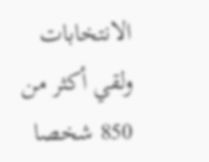الانتخابات ولقي أكثر من 850 شخصا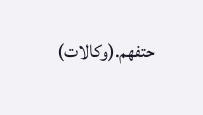حتفهم.(وكالات)